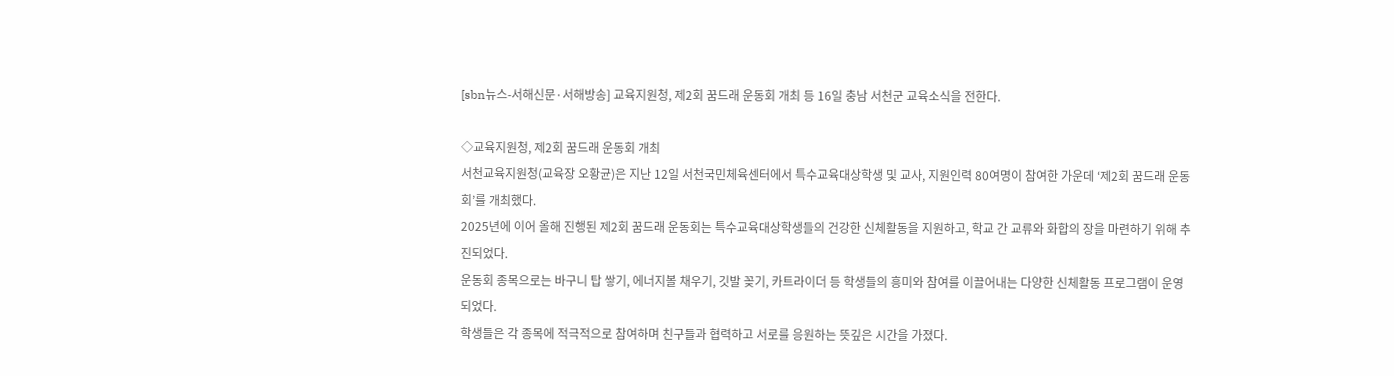[sbn뉴스-서해신문·서해방송] 교육지원청, 제2회 꿈드래 운동회 개최 등 16일 충남 서천군 교육소식을 전한다.

◇교육지원청, 제2회 꿈드래 운동회 개최
서천교육지원청(교육장 오황균)은 지난 12일 서천국민체육센터에서 특수교육대상학생 및 교사, 지원인력 80여명이 참여한 가운데 ‘제2회 꿈드래 운동회’를 개최했다.
2025년에 이어 올해 진행된 제2회 꿈드래 운동회는 특수교육대상학생들의 건강한 신체활동을 지원하고, 학교 간 교류와 화합의 장을 마련하기 위해 추진되었다.
운동회 종목으로는 바구니 탑 쌓기, 에너지볼 채우기, 깃발 꽂기, 카트라이더 등 학생들의 흥미와 참여를 이끌어내는 다양한 신체활동 프로그램이 운영되었다.
학생들은 각 종목에 적극적으로 참여하며 친구들과 협력하고 서로를 응원하는 뜻깊은 시간을 가졌다.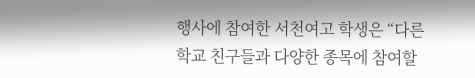행사에 참여한 서천여고 학생은 “다른 학교 친구들과 다양한 종목에 참여할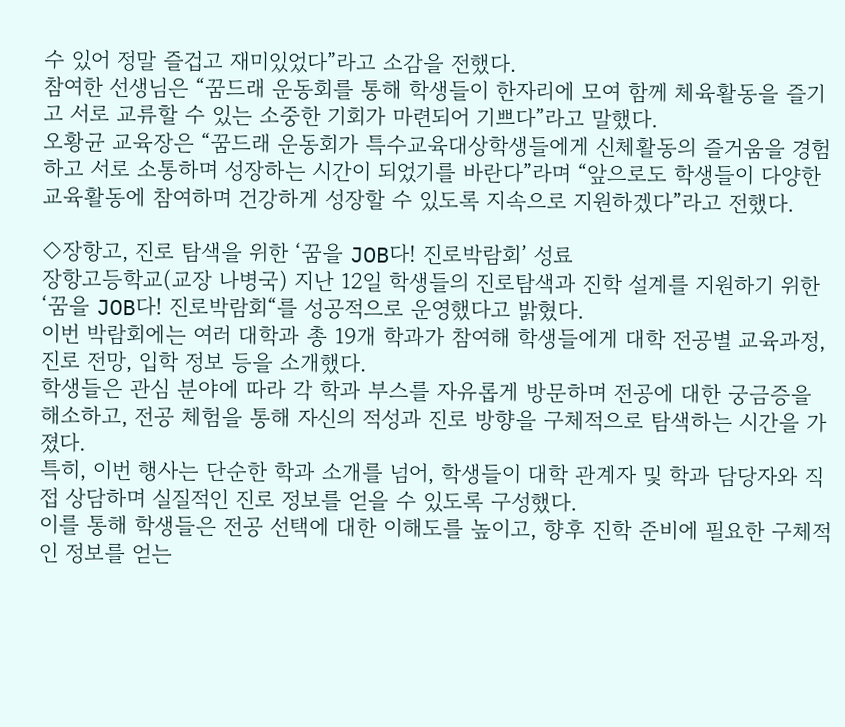수 있어 정말 즐겁고 재미있었다”라고 소감을 전했다.
참여한 선생님은 “꿈드래 운동회를 통해 학생들이 한자리에 모여 함께 체육활동을 즐기고 서로 교류할 수 있는 소중한 기회가 마련되어 기쁘다”라고 말했다.
오황균 교육장은 “꿈드래 운동회가 특수교육대상학생들에게 신체활동의 즐거움을 경험하고 서로 소통하며 성장하는 시간이 되었기를 바란다”라며 “앞으로도 학생들이 다양한 교육활동에 참여하며 건강하게 성장할 수 있도록 지속으로 지원하겠다”라고 전했다.

◇장항고, 진로 탐색을 위한 ‘꿈을 JOB다! 진로박람회’ 성료
장항고등학교(교장 나병국) 지난 12일 학생들의 진로탐색과 진학 설계를 지원하기 위한 ‘꿈을 JOB다! 진로박람회“를 성공적으로 운영했다고 밝혔다.
이번 박람회에는 여러 대학과 총 19개 학과가 참여해 학생들에게 대학 전공별 교육과정, 진로 전망, 입학 정보 등을 소개했다.
학생들은 관심 분야에 따라 각 학과 부스를 자유롭게 방문하며 전공에 대한 궁금증을 해소하고, 전공 체험을 통해 자신의 적성과 진로 방향을 구체적으로 탐색하는 시간을 가졌다.
특히, 이번 행사는 단순한 학과 소개를 넘어, 학생들이 대학 관계자 및 학과 담당자와 직접 상담하며 실질적인 진로 정보를 얻을 수 있도록 구성했다.
이를 통해 학생들은 전공 선택에 대한 이해도를 높이고, 향후 진학 준비에 필요한 구체적인 정보를 얻는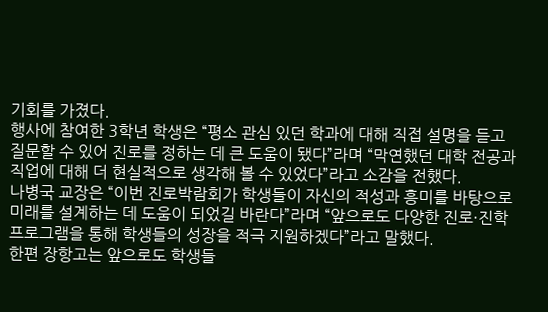기회를 가졌다.
행사에 참여한 3학년 학생은 “평소 관심 있던 학과에 대해 직접 설명을 듣고 질문할 수 있어 진로를 정하는 데 큰 도움이 됐다”라며 “막연했던 대학 전공과 직업에 대해 더 현실적으로 생각해 볼 수 있었다”라고 소감을 전했다.
나병국 교장은 “이번 진로박람회가 학생들이 자신의 적성과 흥미를 바탕으로 미래를 설계하는 데 도움이 되었길 바란다”라며 “앞으로도 다양한 진로·진학 프로그램을 통해 학생들의 성장을 적극 지원하겠다”라고 말했다.
한편 장항고는 앞으로도 학생들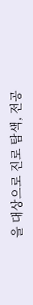을 대상으로 진로 탐색, 전공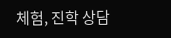체험, 진학 상담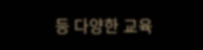등 다양한 교육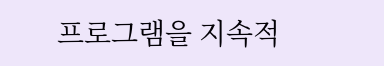프로그램을 지속적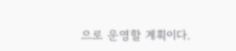으로 운영할 계획이다.